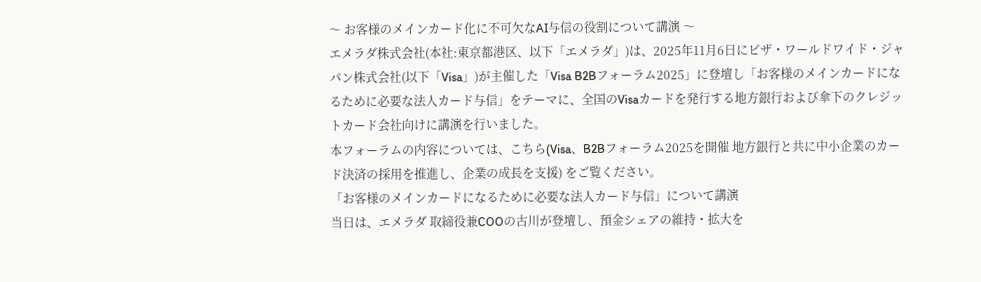〜 お客様のメインカード化に不可欠なAI与信の役割について講演 〜
エメラダ株式会社(本社:東京都港区、以下「エメラダ」)は、2025年11月6日にビザ・ワールドワイド・ジャパン株式会社(以下「Visa」)が主催した「Visa B2Bフォーラム2025」に登壇し「お客様のメインカードになるために必要な法人カード与信」をテーマに、全国のVisaカードを発行する地方銀行および傘下のクレジットカード会社向けに講演を行いました。
本フォーラムの内容については、こちら(Visa、B2Bフォーラム2025を開催 地方銀行と共に中小企業のカード決済の採用を推進し、企業の成長を支援) をご覧ください。
「お客様のメインカードになるために必要な法人カード与信」について講演
当日は、エメラダ 取締役兼COOの古川が登壇し、預金シェアの維持・拡大を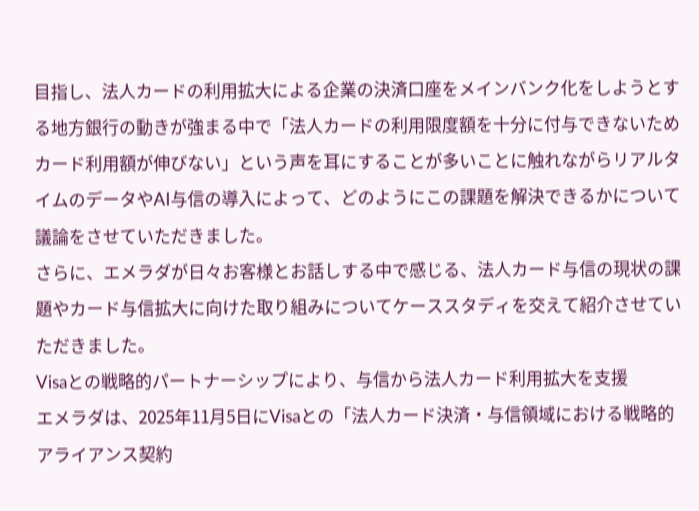目指し、法人カードの利用拡大による企業の決済口座をメインバンク化をしようとする地方銀行の動きが強まる中で「法人カードの利用限度額を十分に付与できないためカード利用額が伸びない」という声を耳にすることが多いことに触れながらリアルタイムのデータやAI与信の導入によって、どのようにこの課題を解決できるかについて議論をさせていただきました。
さらに、エメラダが日々お客様とお話しする中で感じる、法人カード与信の現状の課題やカード与信拡大に向けた取り組みについてケーススタディを交えて紹介させていただきました。
Visaとの戦略的パートナーシップにより、与信から法人カード利用拡大を支援
エメラダは、2025年11月5日にVisaとの「法人カード決済・与信領域における戦略的アライアンス契約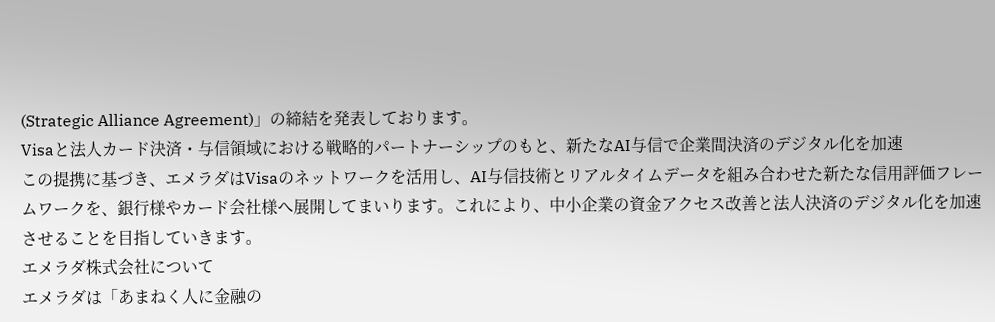(Strategic Alliance Agreement)」の締結を発表しております。
Visaと法人カード決済・与信領域における戦略的パートナーシップのもと、新たなAI与信で企業間決済のデジタル化を加速
この提携に基づき、エメラダはVisaのネットワークを活用し、AI与信技術とリアルタイムデータを組み合わせた新たな信用評価フレームワークを、銀行様やカード会社様へ展開してまいります。これにより、中小企業の資金アクセス改善と法人決済のデジタル化を加速させることを目指していきます。
エメラダ株式会社について
エメラダは「あまねく人に金融の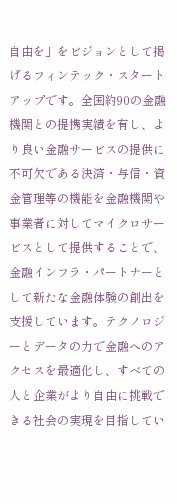自由を」をビジョンとして掲げるフィンテック・スタートアップです。全国約90の金融機関との提携実績を有し、より良い金融サービスの提供に不可欠である決済・与信・資金管理等の機能を金融機関や事業者に対してマイクロサービスとして提供することで、金融インフラ・パートナーとして新たな金融体験の創出を支援しています。テクノロジーとデータの力で金融へのアクセスを最適化し、すべての人と企業がより自由に挑戦できる社会の実現を目指してい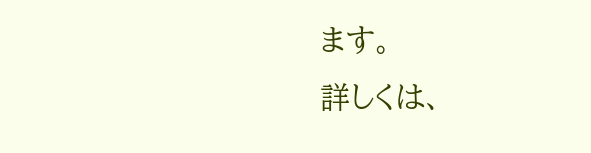ます。
詳しくは、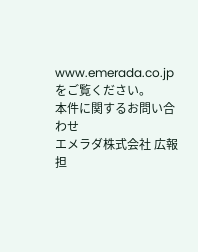www.emerada.co.jp をご覧ください。
本件に関するお問い合わせ
エメラダ株式会社 広報担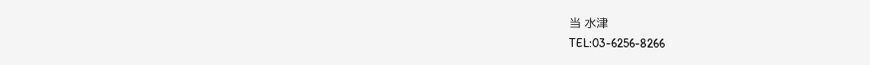当 水津
TEL:03-6256-8266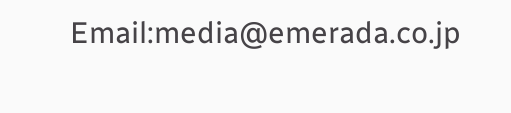Email:media@emerada.co.jp